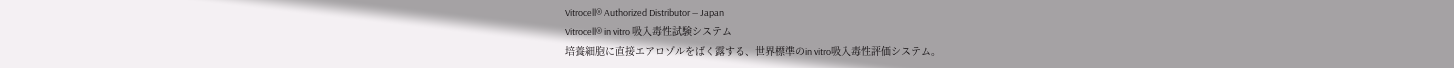Vitrocell® Authorized Distributor — Japan
Vitrocell® in vitro 吸入毒性試験システム
培養細胞に直接エアロゾルをばく露する、世界標準のin vitro吸入毒性評価システム。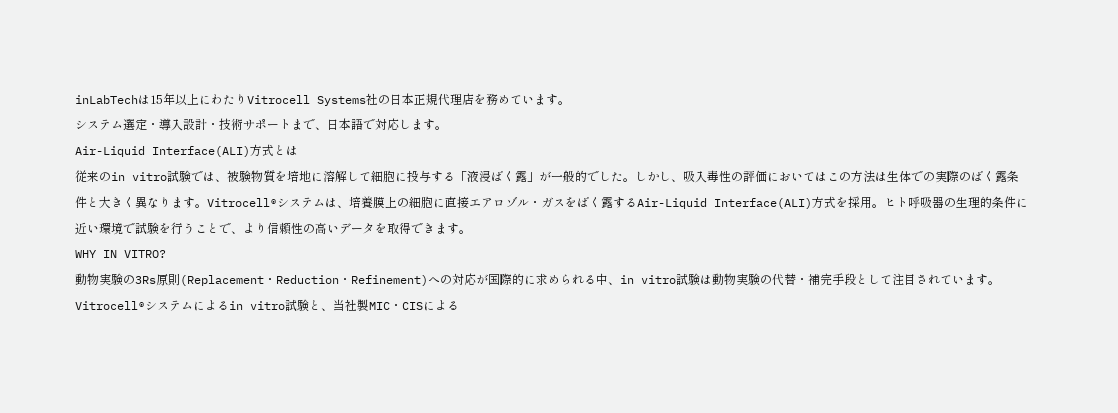inLabTechは15年以上にわたりVitrocell Systems社の日本正規代理店を務めています。
システム選定・導入設計・技術サポートまで、日本語で対応します。
Air-Liquid Interface(ALI)方式とは
従来のin vitro試験では、被験物質を培地に溶解して細胞に投与する「液浸ばく露」が一般的でした。しかし、吸入毒性の評価においてはこの方法は生体での実際のばく露条件と大きく異なります。Vitrocell®システムは、培養膜上の細胞に直接エアロゾル・ガスをばく露するAir-Liquid Interface(ALI)方式を採用。ヒト呼吸器の生理的条件に近い環境で試験を行うことで、より信頼性の高いデータを取得できます。
WHY IN VITRO?
動物実験の3Rs原則(Replacement・Reduction・Refinement)への対応が国際的に求められる中、in vitro試験は動物実験の代替・補完手段として注目されています。Vitrocell®システムによるin vitro試験と、当社製MIC・CISによる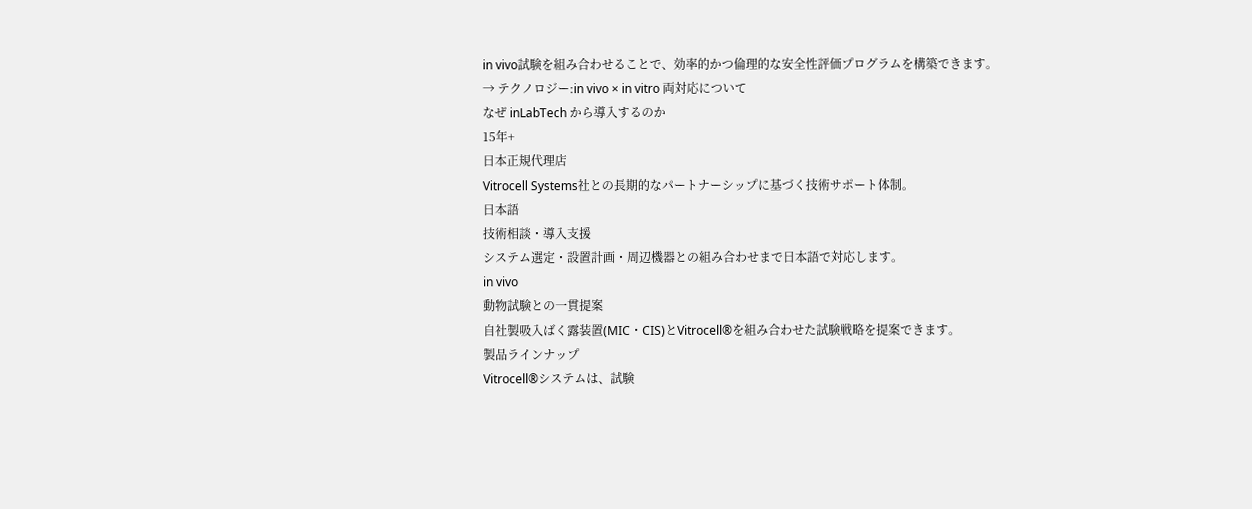in vivo試験を組み合わせることで、効率的かつ倫理的な安全性評価プログラムを構築できます。
→ テクノロジー:in vivo × in vitro 両対応について
なぜ inLabTech から導入するのか
15年+
日本正規代理店
Vitrocell Systems社との長期的なパートナーシップに基づく技術サポート体制。
日本語
技術相談・導入支援
システム選定・設置計画・周辺機器との組み合わせまで日本語で対応します。
in vivo
動物試験との一貫提案
自社製吸入ばく露装置(MIC・CIS)とVitrocell®を組み合わせた試験戦略を提案できます。
製品ラインナップ
Vitrocell®システムは、試験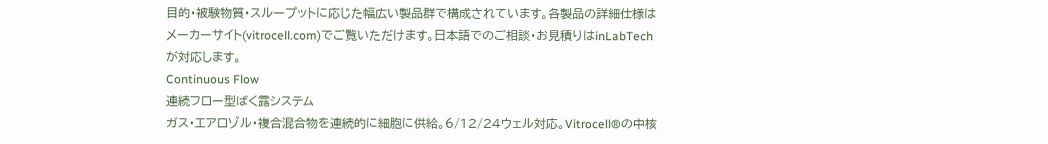目的・被験物質・スループットに応じた幅広い製品群で構成されています。各製品の詳細仕様はメーカーサイト(vitrocell.com)でご覧いただけます。日本語でのご相談・お見積りはinLabTechが対応します。
Continuous Flow
連続フロー型ばく露システム
ガス・エアロゾル・複合混合物を連続的に細胞に供給。6/12/24ウェル対応。Vitrocell®の中核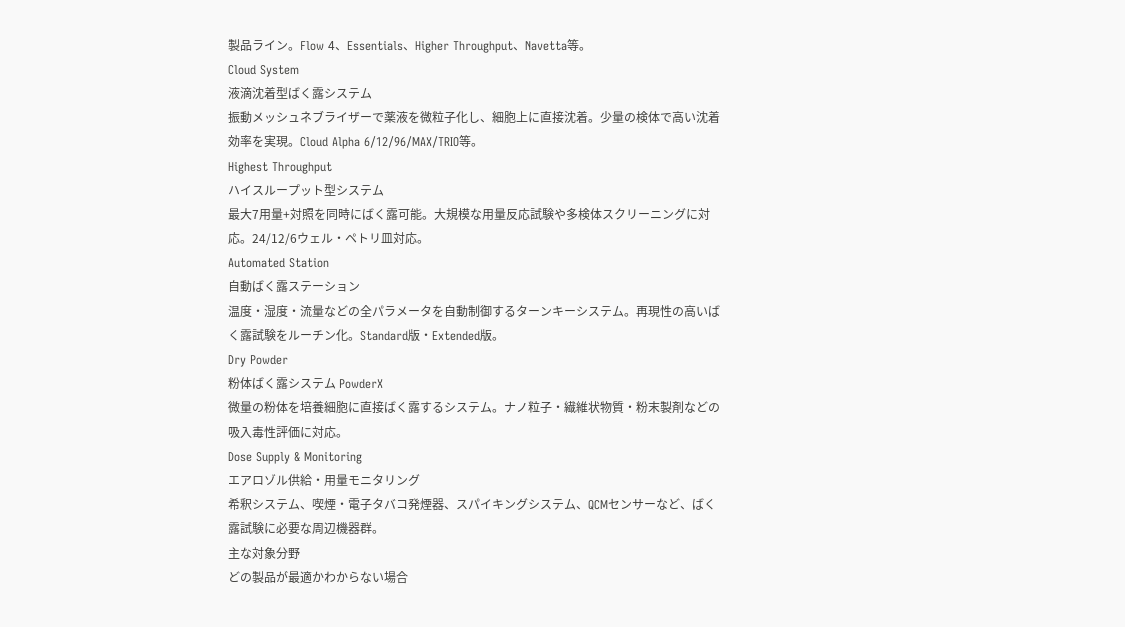製品ライン。Flow 4、Essentials、Higher Throughput、Navetta等。
Cloud System
液滴沈着型ばく露システム
振動メッシュネブライザーで薬液を微粒子化し、細胞上に直接沈着。少量の検体で高い沈着効率を実現。Cloud Alpha 6/12/96/MAX/TRIO等。
Highest Throughput
ハイスループット型システム
最大7用量+対照を同時にばく露可能。大規模な用量反応試験や多検体スクリーニングに対応。24/12/6ウェル・ペトリ皿対応。
Automated Station
自動ばく露ステーション
温度・湿度・流量などの全パラメータを自動制御するターンキーシステム。再現性の高いばく露試験をルーチン化。Standard版・Extended版。
Dry Powder
粉体ばく露システム PowderX
微量の粉体を培養細胞に直接ばく露するシステム。ナノ粒子・繊維状物質・粉末製剤などの吸入毒性評価に対応。
Dose Supply & Monitoring
エアロゾル供給・用量モニタリング
希釈システム、喫煙・電子タバコ発煙器、スパイキングシステム、QCMセンサーなど、ばく露試験に必要な周辺機器群。
主な対象分野
どの製品が最適かわからない場合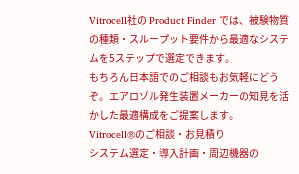Vitrocell社の Product Finder では、被験物質の種類・スループット要件から最適なシステムを5ステップで選定できます。
もちろん日本語でのご相談もお気軽にどうぞ。エアロゾル発生装置メーカーの知見を活かした最適構成をご提案します。
Vitrocell®のご相談・お見積り
システム選定・導入計画・周辺機器の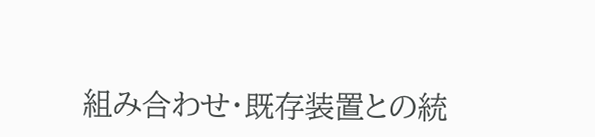組み合わせ・既存装置との統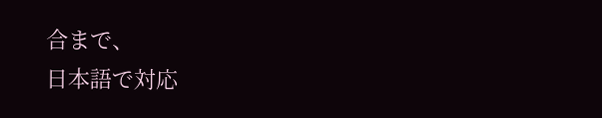合まで、
日本語で対応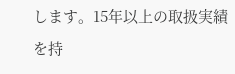します。15年以上の取扱実績を持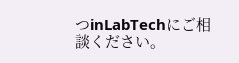つinLabTechにご相談ください。